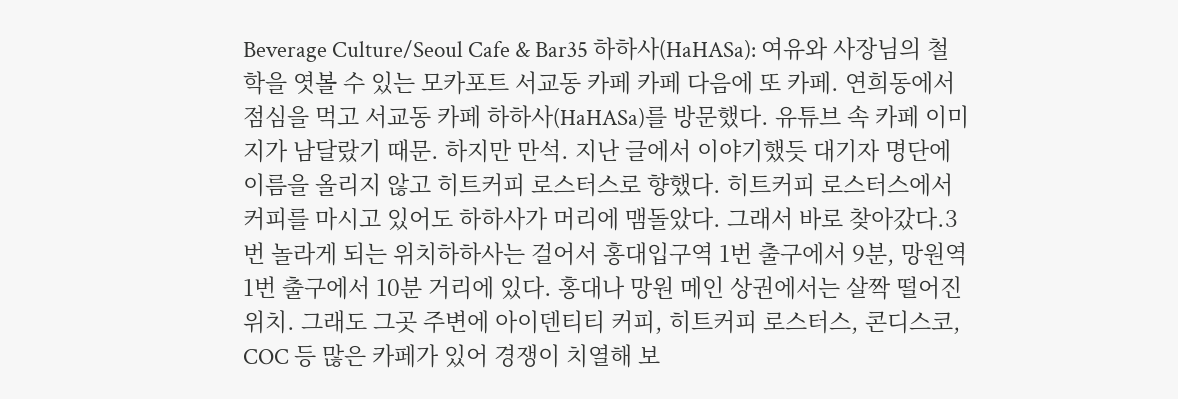Beverage Culture/Seoul Cafe & Bar35 하하사(HaHASa): 여유와 사장님의 철학을 엿볼 수 있는 모카포트 서교동 카페 카페 다음에 또 카페. 연희동에서 점심을 먹고 서교동 카페 하하사(HaHASa)를 방문했다. 유튜브 속 카페 이미지가 남달랐기 때문. 하지만 만석. 지난 글에서 이야기했듯 대기자 명단에 이름을 올리지 않고 히트커피 로스터스로 향했다. 히트커피 로스터스에서 커피를 마시고 있어도 하하사가 머리에 맴돌았다. 그래서 바로 찾아갔다.3번 놀라게 되는 위치하하사는 걸어서 홍대입구역 1번 출구에서 9분, 망원역 1번 출구에서 10분 거리에 있다. 홍대나 망원 메인 상권에서는 살짝 떨어진 위치. 그래도 그곳 주변에 아이덴티티 커피, 히트커피 로스터스, 콘디스코, COC 등 많은 카페가 있어 경쟁이 치열해 보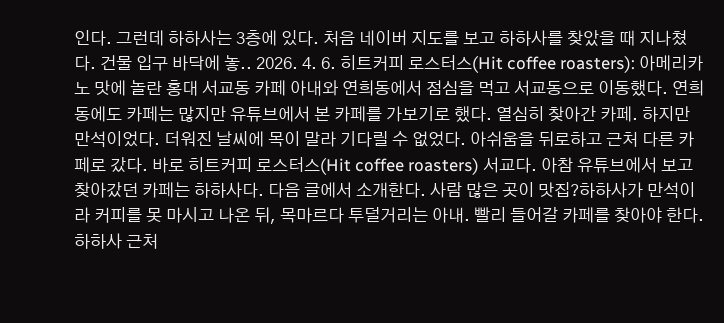인다. 그런데 하하사는 3층에 있다. 처음 네이버 지도를 보고 하하사를 찾았을 때 지나쳤다. 건물 입구 바닥에 놓.. 2026. 4. 6. 히트커피 로스터스(Hit coffee roasters): 아메리카노 맛에 놀란 홍대 서교동 카페 아내와 연희동에서 점심을 먹고 서교동으로 이동했다. 연희동에도 카페는 많지만 유튜브에서 본 카페를 가보기로 했다. 열심히 찾아간 카페. 하지만 만석이었다. 더워진 날씨에 목이 말라 기다릴 수 없었다. 아쉬움을 뒤로하고 근처 다른 카페로 갔다. 바로 히트커피 로스터스(Hit coffee roasters) 서교다. 아참 유튜브에서 보고 찾아갔던 카페는 하하사다. 다음 글에서 소개한다. 사람 많은 곳이 맛집?하하사가 만석이라 커피를 못 마시고 나온 뒤, 목마르다 투덜거리는 아내. 빨리 들어갈 카페를 찾아야 한다. 하하사 근처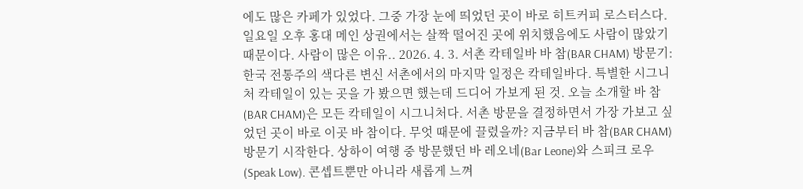에도 많은 카페가 있었다. 그중 가장 눈에 띄었던 곳이 바로 히트커피 로스터스다. 일요일 오후 홍대 메인 상권에서는 살짝 떨어진 곳에 위치했음에도 사람이 많았기 때문이다. 사람이 많은 이유.. 2026. 4. 3. 서촌 칵테일바 바 참(BAR CHAM) 방문기: 한국 전통주의 색다른 변신 서촌에서의 마지막 일정은 칵테일바다. 특별한 시그니처 칵테일이 있는 곳을 가 봤으면 했는데 드디어 가보게 된 것. 오늘 소개할 바 참(BAR CHAM)은 모든 칵테일이 시그니처다. 서촌 방문을 결정하면서 가장 가보고 싶었던 곳이 바로 이곳 바 참이다. 무엇 때문에 끌렸을까? 지금부터 바 참(BAR CHAM) 방문기 시작한다. 상하이 여행 중 방문했던 바 레오네(Bar Leone)와 스피크 로우(Speak Low). 콘셉트뿐만 아니라 새롭게 느껴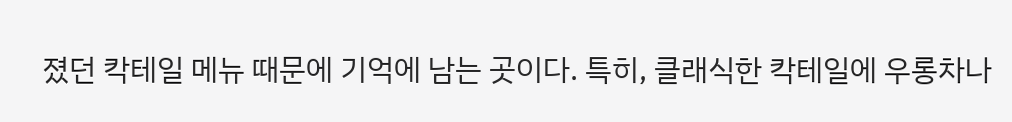졌던 칵테일 메뉴 때문에 기억에 남는 곳이다. 특히, 클래식한 칵테일에 우롱차나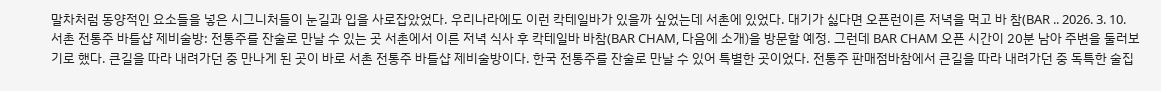말차처럼 동양적인 요소들을 넣은 시그니처들이 눈길과 입을 사로잡았었다. 우리나라에도 이런 칵테일바가 있을까 싶었는데 서촌에 있었다. 대기가 싫다면 오픈런이른 저녁을 먹고 바 참(BAR .. 2026. 3. 10. 서촌 전통주 바틀샵 제비술방: 전통주를 잔술로 만날 수 있는 곳 서촌에서 이른 저녁 식사 후 칵테일바 바참(BAR CHAM, 다음에 소개)을 방문할 예정. 그런데 BAR CHAM 오픈 시간이 20분 남아 주변을 둘러보기로 했다. 큰길을 따라 내려가던 중 만나게 된 곳이 바로 서촌 전통주 바틀샵 제비술방이다. 한국 전통주를 잔술로 만날 수 있어 특별한 곳이었다. 전통주 판매점바참에서 큰길을 따라 내려가던 중 독특한 술집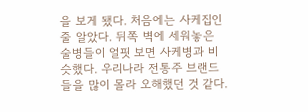을 보게 됐다. 처음에는 사케집인 줄 알았다. 뒤쪽 벽에 세워놓은 술병들이 얼핏 보면 사케병과 비슷했다. 우리나라 전통주 브랜드들을 많이 몰라 오해했던 것 같다.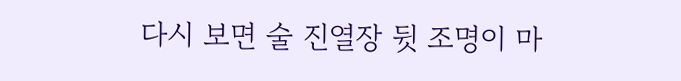다시 보면 술 진열장 뒷 조명이 마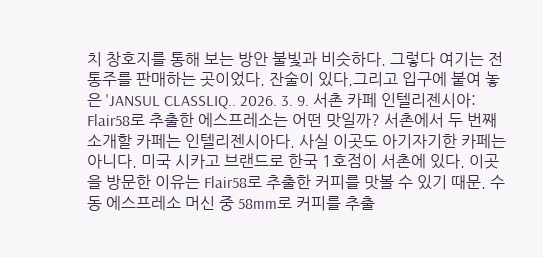치 창호지를 통해 보는 방안 불빛과 비슷하다. 그렇다 여기는 전통주를 판매하는 곳이었다. 잔술이 있다.그리고 입구에 붙여 놓은 'JANSUL CLASSLIQ.. 2026. 3. 9. 서촌 카페 인텔리젠시아: Flair58로 추출한 에스프레소는 어떤 맛일까? 서촌에서 두 번째 소개할 카페는 인텔리젠시아다. 사실 이곳도 아기자기한 카페는 아니다. 미국 시카고 브랜드로 한국 1호점이 서촌에 있다. 이곳을 방문한 이유는 Flair58로 추출한 커피를 맛볼 수 있기 때문. 수동 에스프레소 머신 중 58mm로 커피를 추출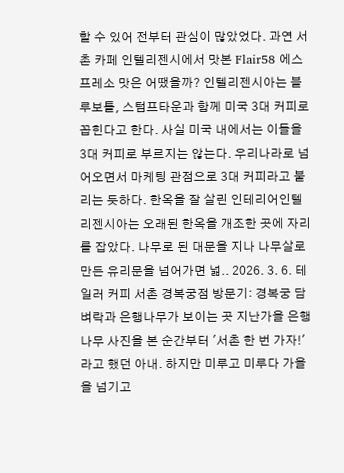할 수 있어 전부터 관심이 많았었다. 과연 서촌 카페 인텔리젠시에서 맛본 Flair58 에스프레소 맛은 어땠을까? 인텔리젠시아는 블루보틀, 스텀프타운과 함께 미국 3대 커피로 꼽힌다고 한다. 사실 미국 내에서는 이들을 3대 커피로 부르지는 않는다. 우리나라로 넘어오면서 마케팅 관점으로 3대 커피라고 불리는 듯하다. 한옥을 잘 살린 인테리어인텔리젠시아는 오래된 한옥을 개조한 곳에 자리를 잡았다. 나무로 된 대문을 지나 나무살로 만든 유리문을 넘어가면 넓.. 2026. 3. 6. 테일러 커피 서촌 경복궁점 방문기: 경복궁 담벼락과 은행나무가 보이는 곳 지난가을 은행나무 사진을 본 순간부터 '서촌 한 번 가자!'라고 했던 아내. 하지만 미루고 미루다 가을을 넘기고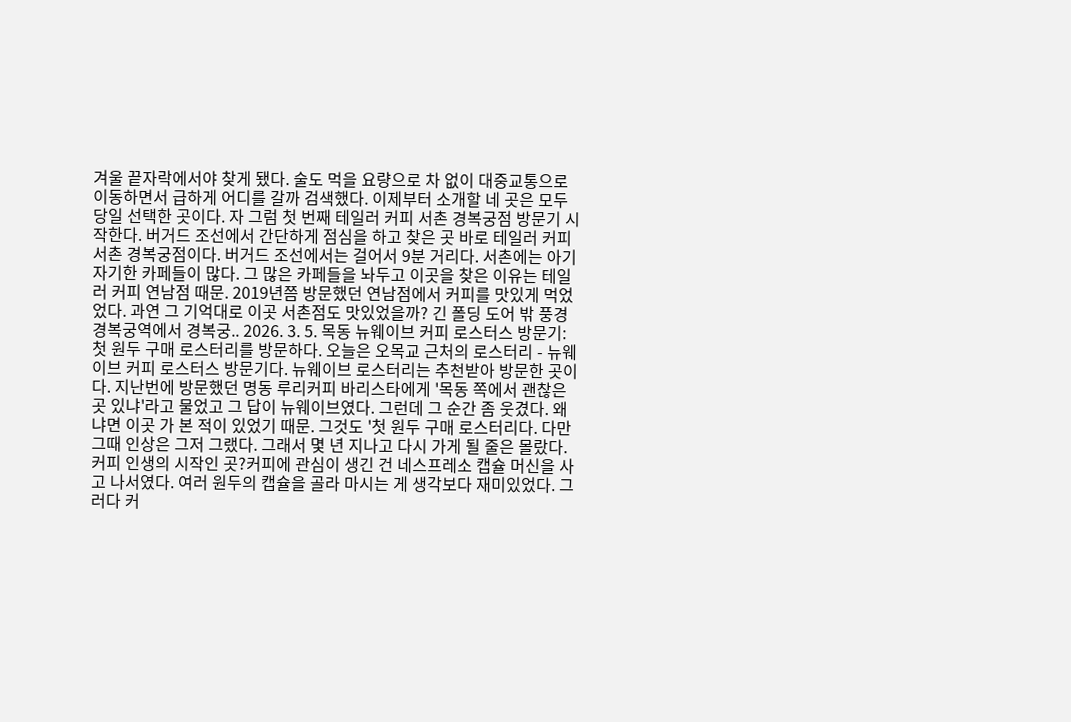겨울 끝자락에서야 찾게 됐다. 술도 먹을 요량으로 차 없이 대중교통으로 이동하면서 급하게 어디를 갈까 검색했다. 이제부터 소개할 네 곳은 모두 당일 선택한 곳이다. 자 그럼 첫 번째 테일러 커피 서촌 경복궁점 방문기 시작한다. 버거드 조선에서 간단하게 점심을 하고 찾은 곳 바로 테일러 커피 서촌 경복궁점이다. 버거드 조선에서는 걸어서 9분 거리다. 서촌에는 아기자기한 카페들이 많다. 그 많은 카페들을 놔두고 이곳을 찾은 이유는 테일러 커피 연남점 때문. 2019년쯤 방문했던 연남점에서 커피를 맛있게 먹었었다. 과연 그 기억대로 이곳 서촌점도 맛있었을까? 긴 폴딩 도어 밖 풍경경복궁역에서 경복궁.. 2026. 3. 5. 목동 뉴웨이브 커피 로스터스 방문기: 첫 원두 구매 로스터리를 방문하다. 오늘은 오목교 근처의 로스터리 - 뉴웨이브 커피 로스터스 방문기다. 뉴웨이브 로스터리는 추천받아 방문한 곳이다. 지난번에 방문했던 명동 루리커피 바리스타에게 '목동 쪽에서 괜찮은 곳 있냐'라고 물었고 그 답이 뉴웨이브였다. 그런데 그 순간 좀 웃겼다. 왜냐면 이곳 가 본 적이 있었기 때문. 그것도 '첫 원두 구매 로스터리다. 다만 그때 인상은 그저 그랬다. 그래서 몇 년 지나고 다시 가게 될 줄은 몰랐다. 커피 인생의 시작인 곳?커피에 관심이 생긴 건 네스프레소 캡슐 머신을 사고 나서였다. 여러 원두의 캡슐을 골라 마시는 게 생각보다 재미있었다. 그러다 커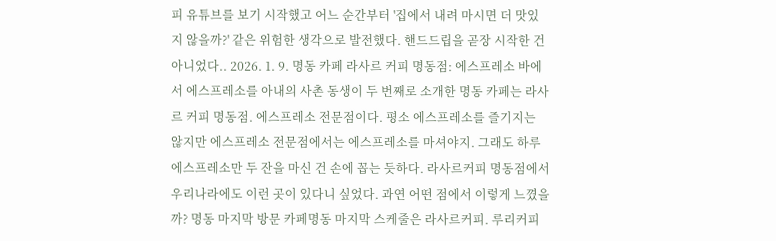피 유튜브를 보기 시작했고 어느 순간부터 '집에서 내려 마시면 더 맛있지 않을까?' 같은 위험한 생각으로 발전했다. 핸드드립을 곧장 시작한 건 아니었다.. 2026. 1. 9. 명동 카페 라사르 커피 명동점: 에스프레소 바에서 에스프레소를 아내의 사촌 동생이 두 번째로 소개한 명동 카페는 라사르 커피 명동점. 에스프레소 전문점이다. 평소 에스프레소를 즐기지는 않지만 에스프레소 전문점에서는 에스프레소를 마셔야지. 그래도 하루 에스프레소만 두 잔을 마신 건 손에 꼽는 듯하다. 라사르커피 명동점에서 우리나라에도 이런 곳이 있다니 싶었다. 과연 어떤 점에서 이렇게 느꼈을까? 명동 마지막 방문 카페명동 마지막 스케줄은 라사르커피. 루리커피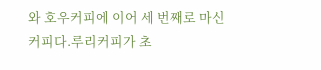와 호우커피에 이어 세 번째로 마신 커피다.루리커피가 초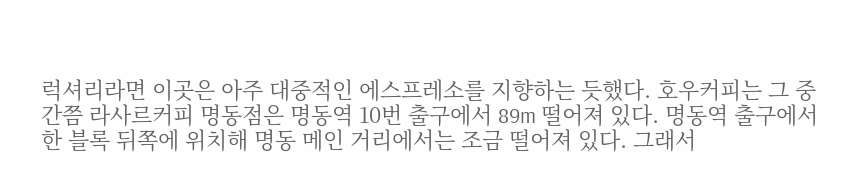럭셔리라면 이곳은 아주 대중적인 에스프레소를 지향하는 듯했다. 호우커피는 그 중간쯤 라사르커피 명동점은 명동역 10번 출구에서 89m 떨어져 있다. 명동역 출구에서 한 블록 뒤쪽에 위치해 명동 메인 거리에서는 조금 떨어져 있다. 그래서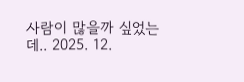사람이 많을까 싶었는데.. 2025. 12.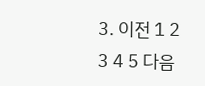3. 이전 1 2 3 4 5 다음